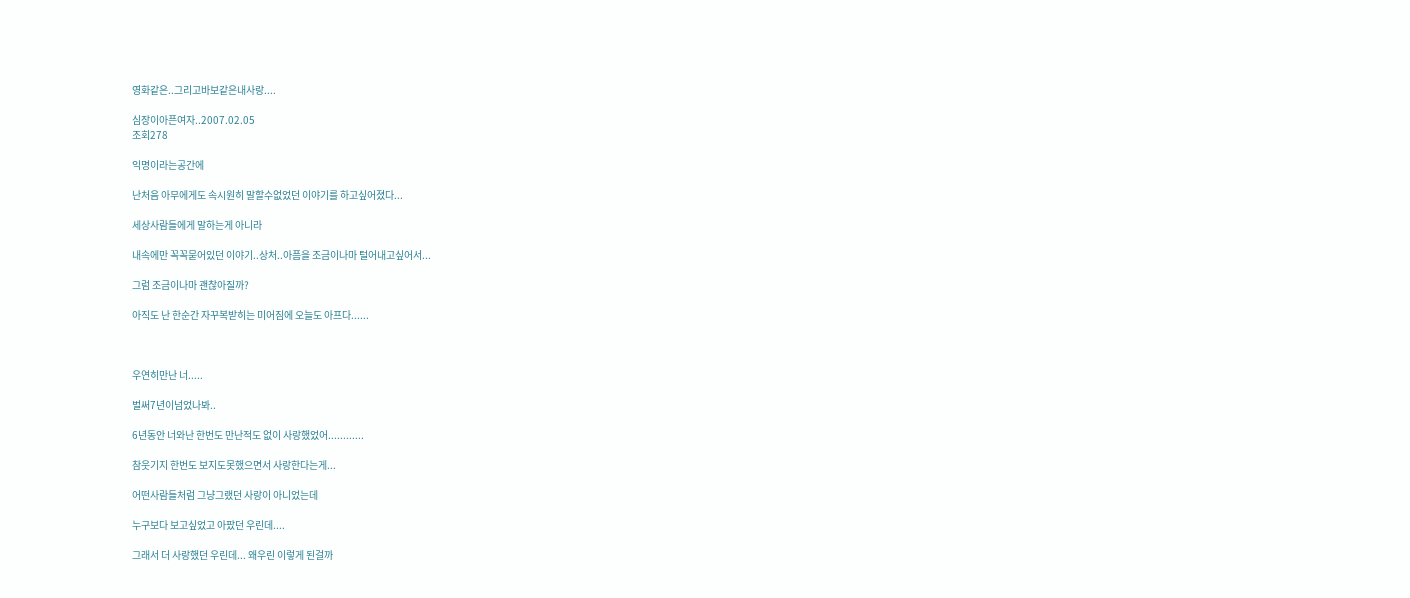영화같은..그리고바보같은내사랑....

심장이아픈여자..2007.02.05
조회278

익명이라는공간에

난처음 아무에게도 속시원히 말할수없었던 이야기를 하고싶어졌다...

세상사람들에게 말하는게 아니라

내속에만 꼭꼭묻어있던 이야기..상처..아픔을 조금이나마 털어내고싶어서...

그럼 조금이나마 괜찮아질까?

아직도 난 한순간 자꾸복받히는 미어짐에 오늘도 아프다......



우연히만난 너.....

벌써7년이넘었나봐..

6년동안 너와난 한번도 만난적도 없이 사랑했었어............

참웃기지 한번도 보지도못했으면서 사랑한다는게...

어떤사람들처럼 그냥그랬던 사랑이 아니었는데

누구보다 보고싶었고 아팠던 우린데....

그래서 더 사랑했던 우린데... 왜우린 이렇게 된걸까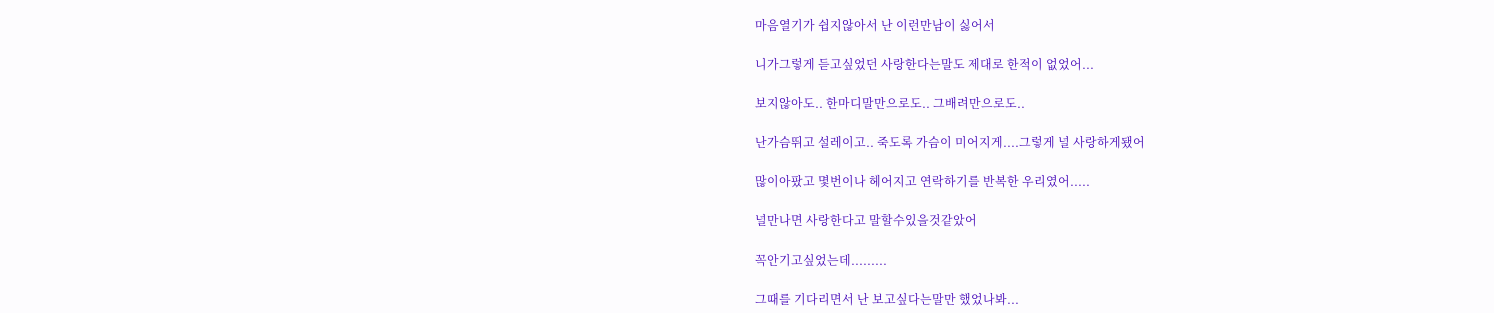마음열기가 쉽지않아서 난 이런만남이 싫어서

니가그렇게 듣고싶었던 사랑한다는말도 제대로 한적이 없었어...

보지않아도.. 한마디말만으로도.. 그배려만으로도..

난가슴뛰고 설레이고.. 죽도록 가슴이 미어지게....그렇게 널 사랑하게됐어

많이아팠고 몇번이나 헤어지고 연락하기를 반복한 우리였어.....

널만나면 사랑한다고 말할수있을것같았어

꼭안기고싶었는데.........

그때를 기다리면서 난 보고싶다는말만 했었나봐...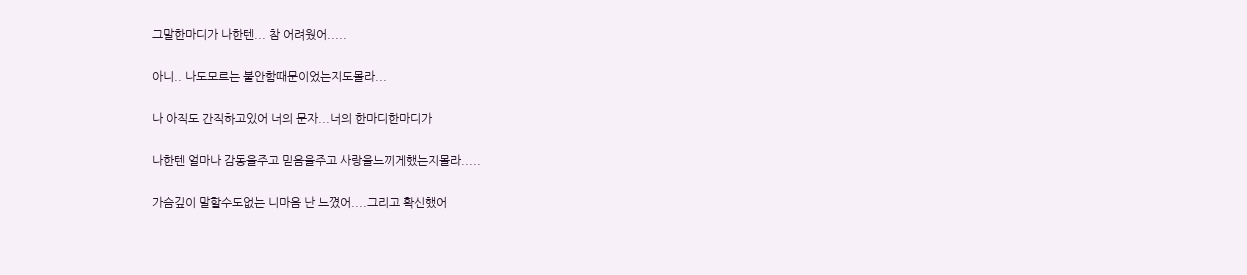그말한마디가 나한텐... 참 어려웠어.....

아니.. 나도모르는 불안함때문이었는지도몰라...

나 아직도 간직하고있어 너의 문자...너의 한마디한마디가

나한텐 얼마나 감동을주고 믿음을주고 사랑을느끼게했는지몰라.....

가슴깊이 말할수도없는 니마음 난 느꼈어....그리고 확신했어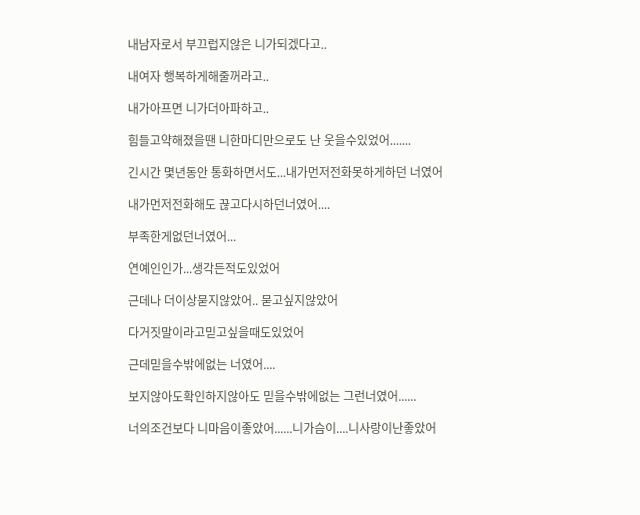내남자로서 부끄럽지않은 니가되겠다고..

내여자 행복하게해줄꺼라고..

내가아프면 니가더아파하고..

힘들고약해졌을땐 니한마디만으로도 난 웃을수있었어.......

긴시간 몇년동안 통화하면서도...내가먼저전화못하게하던 너였어

내가먼저전화해도 끊고다시하던너였어....

부족한게없던너였어...

연예인인가...생각든적도있었어

근데나 더이상묻지않았어.. 묻고싶지않았어

다거짓말이라고믿고싶을때도있었어

근데믿을수밖에없는 너였어....

보지않아도확인하지않아도 믿을수밖에없는 그런너였어......

너의조건보다 니마음이좋았어......니가슴이....니사랑이난좋았어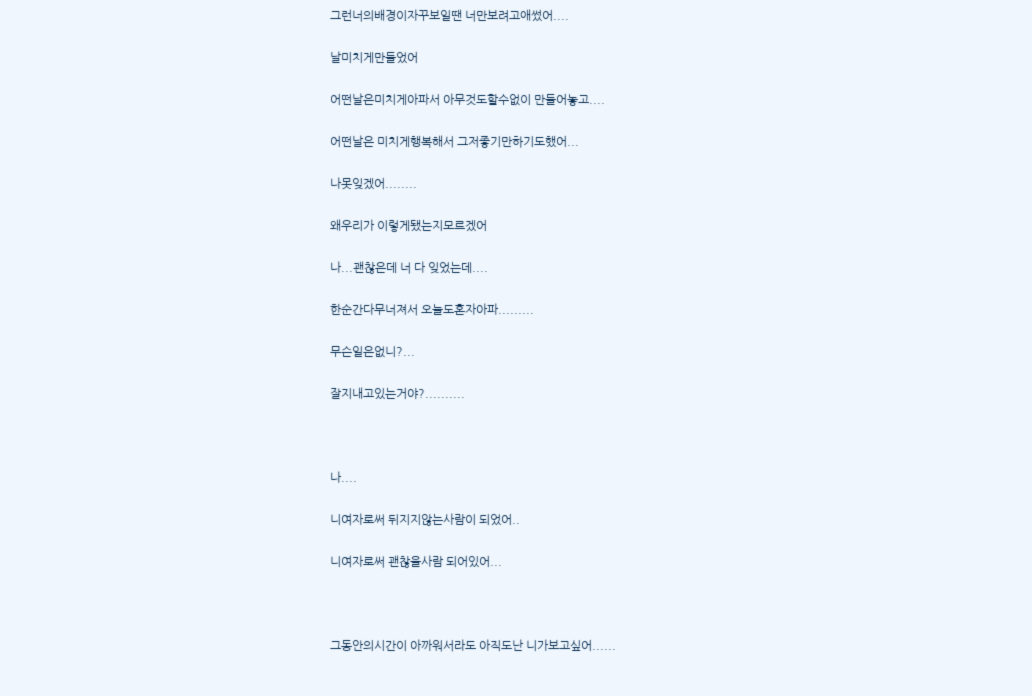그런너의배경이자꾸보일땐 너만보려고애썼어....

날미치게만들었어

어떤날은미치게아파서 아무것도할수없이 만들어놓고....

어떤날은 미치게행복해서 그저좋기만하기도했어...

나못잊겠어........

왜우리가 이렇게됐는지모르겠어

나...괜찮은데 너 다 잊었는데....

한순간다무너져서 오늘도혼자아파.........

무슨일은없니?...

잘지내고있는거야?..........



나....

니여자로써 뒤지지않는사람이 되었어..

니여자로써 괜찮을사람 되어있어...



그동안의시간이 아까워서라도 아직도난 니가보고싶어......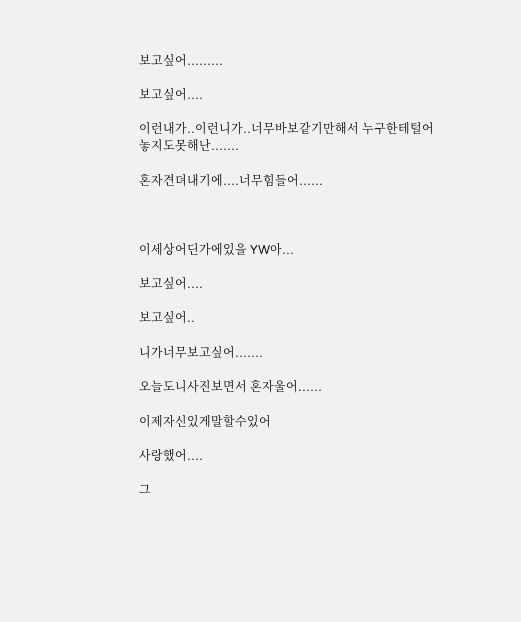보고싶어.........

보고싶어....

이런내가..이런니가..너무바보같기만해서 누구한테털어놓지도못해난.......

혼자견뎌내기에....너무힘들어......



이세상어딘가에있을 YW아...

보고싶어....

보고싶어..

니가너무보고싶어.......

오늘도니사진보면서 혼자울어......

이제자신있게말할수있어

사랑했어....

그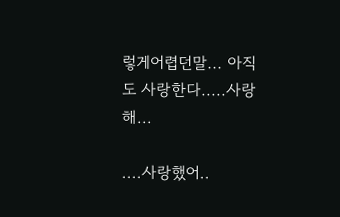렇게어렵던말... 아직도 사랑한다.....사랑해...

....사랑했어..